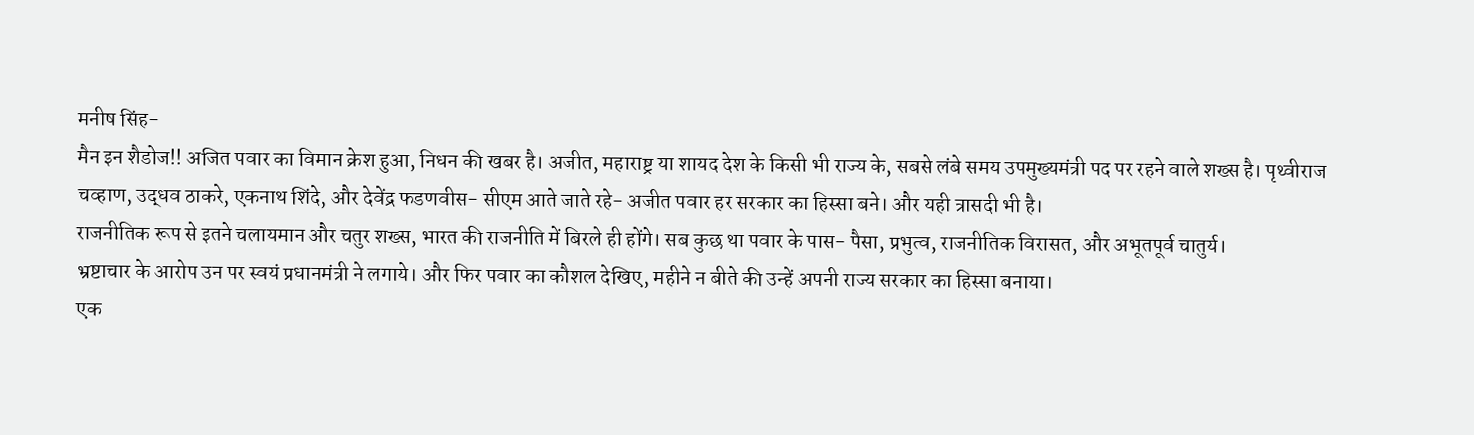मनीष सिंह-
मैन इन शैडोज!! अजित पवार का विमान क्रेश हुआ, निधन की खबर है। अजीत, महाराष्ट्र या शायद देश के किसी भी राज्य के, सबसे लंबे समय उपमुख्यमंत्री पद पर रहने वाले शख्स है। पृथ्वीराज चव्हाण, उद्धव ठाकरे, एकनाथ शिंदे, और देवेंद्र फडणवीस- सीएम आते जाते रहे- अजीत पवार हर सरकार का हिस्सा बने। और यही त्रासदी भी है।
राजनीतिक रूप से इतने चलायमान और चतुर शख्स, भारत की राजनीति में बिरले ही होंगे। सब कुछ था पवार के पास- पैसा, प्रभुत्व, राजनीतिक विरासत, और अभूतपूर्व चातुर्य।
भ्रष्टाचार के आरोप उन पर स्वयं प्रधानमंत्री ने लगाये। और फिर पवार का कौशल देखिए, महीने न बीते की उन्हें अपनी राज्य सरकार का हिस्सा बनाया।
एक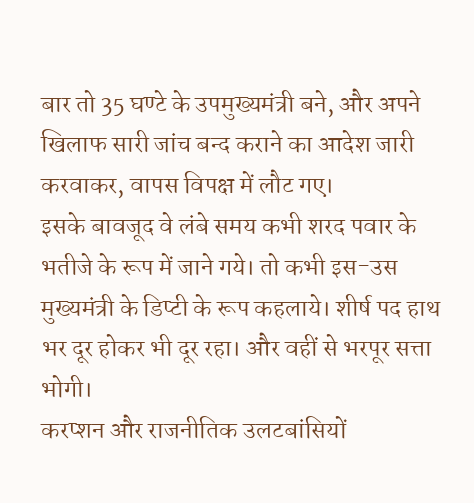बार तो 35 घण्टे के उपमुख्यमंत्री बने, और अपने खिलाफ सारी जांच बन्द कराने का आदेश जारी करवाकर, वापस विपक्ष में लौट गए।
इसके बावजूद वे लंबे समय कभी शरद पवार के भतीजे के रूप में जाने गये। तो कभी इस-उस मुख्यमंत्री के डिप्टी के रूप कहलाये। शीर्ष पद हाथ भर दूर होकर भी दूर रहा। और वहीं से भरपूर सत्ता भोगी।
करप्शन और राजनीतिक उलटबांसियों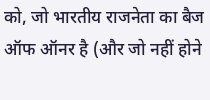को, जो भारतीय राजनेता का बैज ऑफ ऑनर है (और जो नहीं होने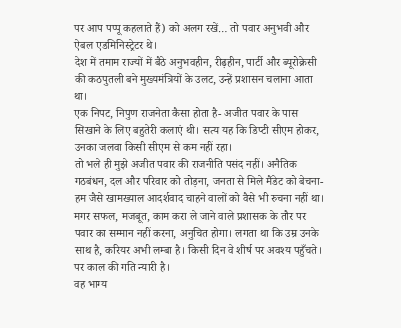पर आप पप्पू कहलाते हैं) को अलग रखें… तो पवार अनुभवी और ऐबल एडमिनिस्ट्रेटर थे।
देश में तमाम राज्यों में बैठे अनुभवहीन, रीढ़हीन, पार्टी और ब्यूरोक्रेसी की कठपुतली बने मुख्यमंत्रियों के उलट, उन्हें प्रशासन चलाना आता था।
एक निपट, निपुण राजनेता कैसा होता है- अजीत पवार के पास सिखाने के लिए बहुतेरी कलाएं थी। सत्य यह कि डिप्टी सीएम होकर, उनका जलवा किसी सीएम से कम नहीं रहा।
तो भले ही मुझे अजीत पवार की राजनीति पसंद नहीं। अनैतिक गठबंधन, दल और परिवार को तोड़ना, जनता से मिले मैंडेट को बेचना- हम जैसे खामख्याल आदर्शवाद चाहने वालों को वैसे भी रुचना नहीं था।
मगर सफल, मजबूत, काम करा ले जाने वाले प्रशासक के तौर पर पवार का सम्मान नहीं करना, अनुचित होगा। लगता था कि उम्र उनके साथ है, करियर अभी लम्बा है। किसी दिन वे शीर्ष पर अवश्य पहुँचते। पर काल की गति न्यारी है।
वह भाग्य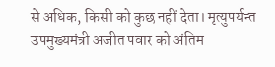से अधिक, किसी को कुछ नहीं देता। मृत्युपर्यन्त उपमुख्यमंत्री अजीत पवार को अंतिम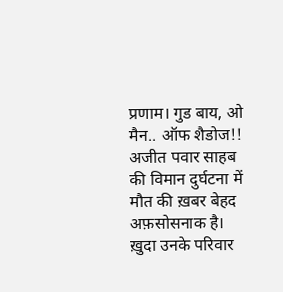प्रणाम। गुड बाय, ओ मैन.. ऑफ शैडोज!!
अजीत पवार साहब की विमान दुर्घटना में मौत की ख़बर बेहद अफ़सोसनाक है। ख़ुदा उनके परिवार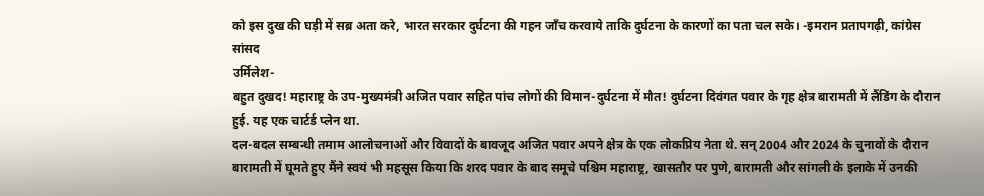को इस दुख की घड़ी में सब्र अता करे, भारत सरकार दुर्घटना की गहन जॉंच करवाये ताकि दुर्घटना के कारणों का पता चल सके। -इमरान प्रतापगढ़ी, कांग्रेस सांसद
उर्मिलेश-
बहुत दुखद! महाराष्ट्र के उप-मुख्यमंत्री अजित पवार सहित पांच लोगों की विमान-दुर्घटना में मौत! दुर्घटना दिवंगत पवार के गृह क्षेत्र बारामती में लैंडिंग के दौरान हुई. यह एक चार्टर्ड प्लेन था.
दल-बदल सम्बन्धी तमाम आलोचनाओं और विवादों के बावजूद अजित पवार अपने क्षेत्र के एक लोकप्रिय नेता थे. सन् 2004 और 2024 के चुनावों के दौरान बारामती में घूमते हुए मैंने स्वयं भी महसूस किया कि शरद पवार के बाद समूचे पश्चिम महाराष्ट्र, खासतौर पर पुणे, बारामती और सांगली के इलाके में उनकी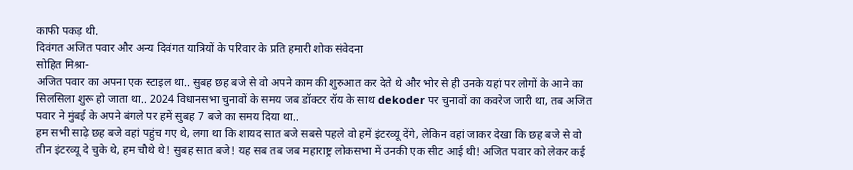काफी पकड़ थी.
दिवंगत अजित पवार और अन्य दिवंगत यात्रियों के परिवार के प्रति हमारी शोक संवेदना
सोहित मिश्रा-
अजित पवार का अपना एक स्टाइल था.. सुबह छह बजे से वो अपने काम की शुरुआत कर देते थे और भोर से ही उनके यहां पर लोगों के आने का सिलसिला शुरू हो जाता था.. 2024 विधानसभा चुनावों के समय जब डॉक्टर रॉय के साथ dekoder पर चुनावों का कवरेज जारी था, तब अजित पवार ने मुंबई के अपने बंगले पर हमें सुबह 7 बजे का समय दिया था..
हम सभी साढ़े छह बजे वहां पहुंच गए थे, लगा था कि शायद सात बजे सबसे पहले वो हमें इंटरव्यू देंगे, लेकिन वहां जाकर देखा कि छह बजे से वो तीन इंटरव्यू दे चुके थे, हम चौथे थे! सुबह सात बजे! यह सब तब जब महाराष्ट्र लोकसभा में उनकी एक सीट आई थी! अजित पवार को लेकर कई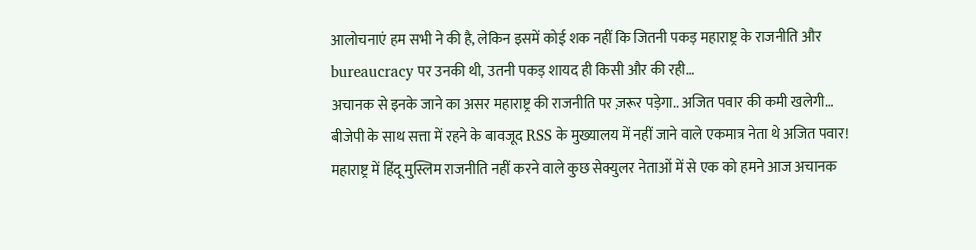आलोचनाएं हम सभी ने की है, लेकिन इसमें कोई शक नहीं कि जितनी पकड़ महाराष्ट्र के राजनीति और bureaucracy पर उनकी थी, उतनी पकड़ शायद ही किसी और की रही…
अचानक से इनके जाने का असर महाराष्ट्र की राजनीति पर ज़रूर पड़ेगा.. अजित पवार की कमी खलेगी… बीजेपी के साथ सत्ता में रहने के बावजूद RSS के मुख्यालय में नहीं जाने वाले एकमात्र नेता थे अजित पवार! महाराष्ट्र में हिंदू मुस्लिम राजनीति नहीं करने वाले कुछ सेक्युलर नेताओं में से एक को हमने आज अचानक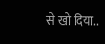से खो दिया..